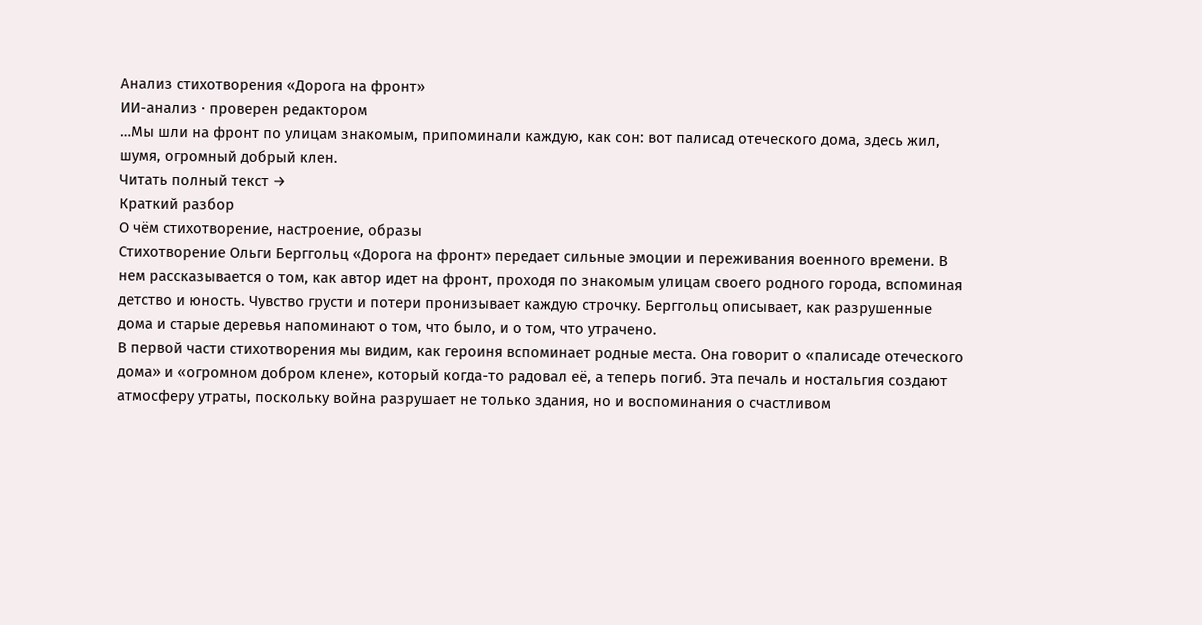Анализ стихотворения «Дорога на фронт»
ИИ-анализ · проверен редактором
…Мы шли на фронт по улицам знакомым, припоминали каждую, как сон: вот палисад отеческого дома, здесь жил, шумя, огромный добрый клен.
Читать полный текст →
Краткий разбор
О чём стихотворение, настроение, образы
Стихотворение Ольги Берггольц «Дорога на фронт» передает сильные эмоции и переживания военного времени. В нем рассказывается о том, как автор идет на фронт, проходя по знакомым улицам своего родного города, вспоминая детство и юность. Чувство грусти и потери пронизывает каждую строчку. Берггольц описывает, как разрушенные дома и старые деревья напоминают о том, что было, и о том, что утрачено.
В первой части стихотворения мы видим, как героиня вспоминает родные места. Она говорит о «палисаде отеческого дома» и «огромном добром клене», который когда-то радовал её, а теперь погиб. Эта печаль и ностальгия создают атмосферу утраты, поскольку война разрушает не только здания, но и воспоминания о счастливом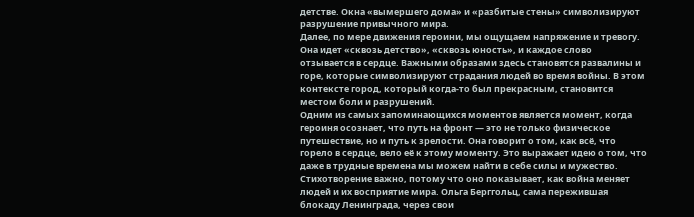детстве. Окна «вымершего дома» и «разбитые стены» символизируют разрушение привычного мира.
Далее, по мере движения героини, мы ощущаем напряжение и тревогу. Она идет «сквозь детство», «сквозь юность», и каждое слово отзывается в сердце. Важными образами здесь становятся развалины и горе, которые символизируют страдания людей во время войны. В этом контексте город, который когда-то был прекрасным, становится местом боли и разрушений.
Одним из самых запоминающихся моментов является момент, когда героиня осознает, что путь на фронт — это не только физическое путешествие, но и путь к зрелости. Она говорит о том, как всё, что горело в сердце, вело её к этому моменту. Это выражает идею о том, что даже в трудные времена мы можем найти в себе силы и мужество.
Стихотворение важно, потому что оно показывает, как война меняет людей и их восприятие мира. Ольга Берггольц, сама пережившая блокаду Ленинграда, через свои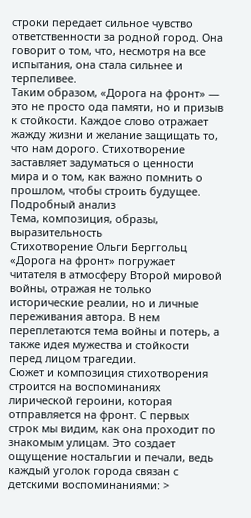строки передает сильное чувство ответственности за родной город. Она говорит о том, что, несмотря на все испытания, она стала сильнее и терпеливее.
Таким образом, «Дорога на фронт» — это не просто ода памяти, но и призыв к стойкости. Каждое слово отражает жажду жизни и желание защищать то, что нам дорого. Стихотворение заставляет задуматься о ценности мира и о том, как важно помнить о прошлом, чтобы строить будущее.
Подробный анализ
Тема, композиция, образы, выразительность
Стихотворение Ольги Берггольц «Дорога на фронт» погружает читателя в атмосферу Второй мировой войны, отражая не только исторические реалии, но и личные переживания автора. В нем переплетаются тема войны и потерь, а также идея мужества и стойкости перед лицом трагедии.
Сюжет и композиция стихотворения строится на воспоминаниях лирической героини, которая отправляется на фронт. С первых строк мы видим, как она проходит по знакомым улицам. Это создает ощущение ностальгии и печали, ведь каждый уголок города связан с детскими воспоминаниями: >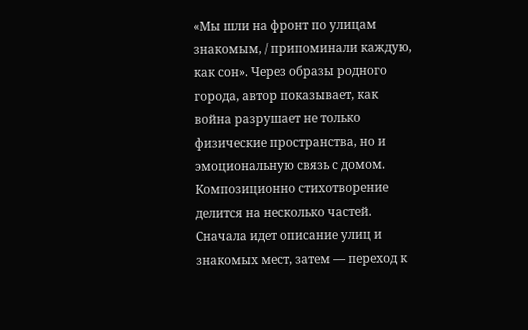«Мы шли на фронт по улицам знакомым, / припоминали каждую, как сон». Через образы родного города, автор показывает, как война разрушает не только физические пространства, но и эмоциональную связь с домом.
Композиционно стихотворение делится на несколько частей. Сначала идет описание улиц и знакомых мест, затем — переход к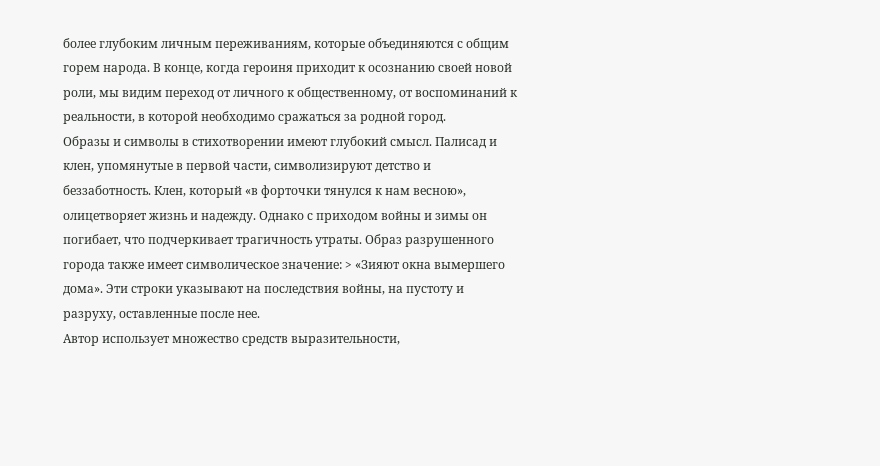более глубоким личным переживаниям, которые объединяются с общим горем народа. В конце, когда героиня приходит к осознанию своей новой роли, мы видим переход от личного к общественному, от воспоминаний к реальности, в которой необходимо сражаться за родной город.
Образы и символы в стихотворении имеют глубокий смысл. Палисад и клен, упомянутые в первой части, символизируют детство и беззаботность. Клен, который «в форточки тянулся к нам весною», олицетворяет жизнь и надежду. Однако с приходом войны и зимы он погибает, что подчеркивает трагичность утраты. Образ разрушенного города также имеет символическое значение: > «Зияют окна вымершего дома». Эти строки указывают на последствия войны, на пустоту и разруху, оставленные после нее.
Автор использует множество средств выразительности,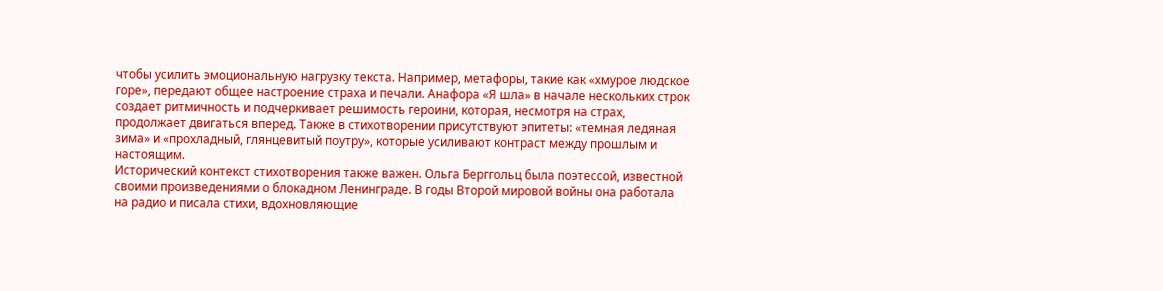чтобы усилить эмоциональную нагрузку текста. Например, метафоры, такие как «хмурое людское горе», передают общее настроение страха и печали. Анафора «Я шла» в начале нескольких строк создает ритмичность и подчеркивает решимость героини, которая, несмотря на страх, продолжает двигаться вперед. Также в стихотворении присутствуют эпитеты: «темная ледяная зима» и «прохладный, глянцевитый поутру», которые усиливают контраст между прошлым и настоящим.
Исторический контекст стихотворения также важен. Ольга Берггольц была поэтессой, известной своими произведениями о блокадном Ленинграде. В годы Второй мировой войны она работала на радио и писала стихи, вдохновляющие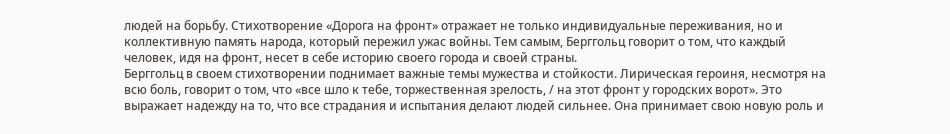людей на борьбу. Стихотворение «Дорога на фронт» отражает не только индивидуальные переживания, но и коллективную память народа, который пережил ужас войны. Тем самым, Берггольц говорит о том, что каждый человек, идя на фронт, несет в себе историю своего города и своей страны.
Берггольц в своем стихотворении поднимает важные темы мужества и стойкости. Лирическая героиня, несмотря на всю боль, говорит о том, что «все шло к тебе, торжественная зрелость, / на этот фронт у городских ворот». Это выражает надежду на то, что все страдания и испытания делают людей сильнее. Она принимает свою новую роль и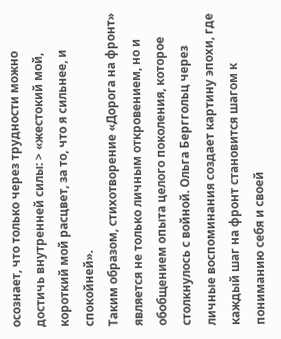осознает, что только через трудности можно достичь внутренней силы: > «жестокий мой, короткий мой расцвет, за то, что я сильнее, и спокойней».
Таким образом, стихотворение «Дорога на фронт» является не только личным откровением, но и обобщением опыта целого поколения, которое столкнулось с войной. Ольга Берггольц через личные воспоминания создает картину эпохи, где каждый шаг на фронт становится шагом к пониманию себя и своей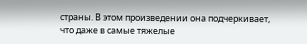страны. В этом произведении она подчеркивает, что даже в самые тяжелые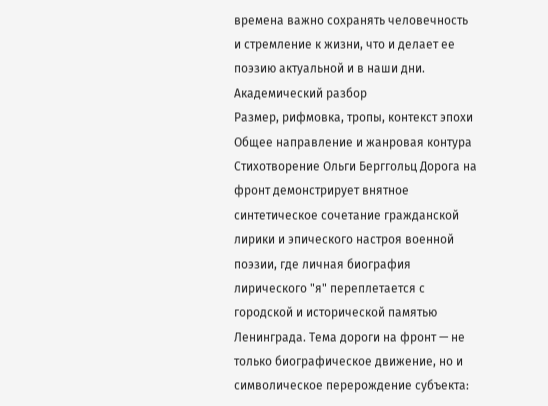времена важно сохранять человечность и стремление к жизни, что и делает ее поэзию актуальной и в наши дни.
Академический разбор
Размер, рифмовка, тропы, контекст эпохи
Общее направление и жанровая контура
Стихотворение Ольги Берггольц Дорога на фронт демонстрирует внятное синтетическое сочетание гражданской лирики и эпического настроя военной поэзии, где личная биография лирического "я" переплетается с городской и исторической памятью Ленинграда. Тема дороги на фронт — не только биографическое движение, но и символическое перерождение субъекта: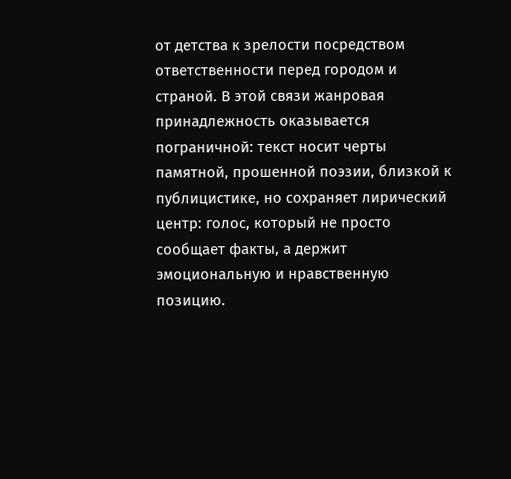от детства к зрелости посредством ответственности перед городом и страной. В этой связи жанровая принадлежность оказывается пограничной: текст носит черты памятной, прошенной поэзии, близкой к публицистике, но сохраняет лирический центр: голос, который не просто сообщает факты, а держит эмоциональную и нравственную позицию.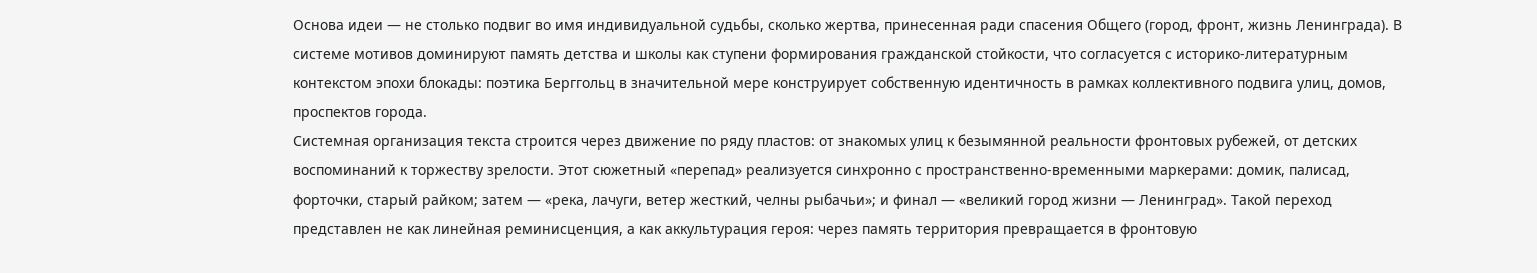Основа идеи — не столько подвиг во имя индивидуальной судьбы, сколько жертва, принесенная ради спасения Общего (город, фронт, жизнь Ленинграда). В системе мотивов доминируют память детства и школы как ступени формирования гражданской стойкости, что согласуется с историко-литературным контекстом эпохи блокады: поэтика Берггольц в значительной мере конструирует собственную идентичность в рамках коллективного подвига улиц, домов, проспектов города.
Системная организация текста строится через движение по ряду пластов: от знакомых улиц к безымянной реальности фронтовых рубежей, от детских воспоминаний к торжеству зрелости. Этот сюжетный «перепад» реализуется синхронно с пространственно-временными маркерами: домик, палисад, форточки, старый райком; затем — «река, лачуги, ветер жесткий, челны рыбачьи»; и финал — «великий город жизни — Ленинград». Такой переход представлен не как линейная реминисценция, а как аккультурация героя: через память территория превращается в фронтовую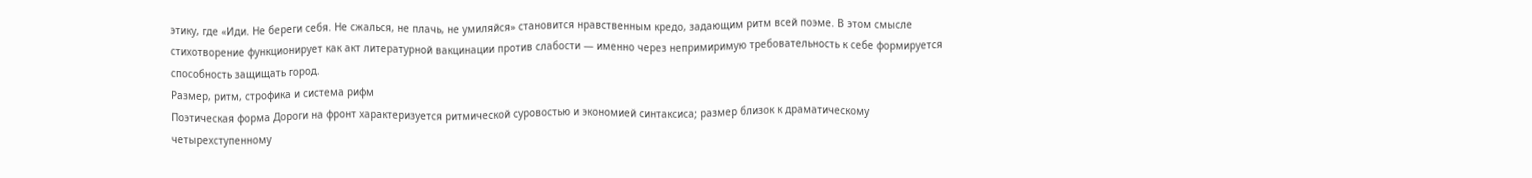этику, где «Иди. Не береги себя. Не сжалься, не плачь, не умиляйся» становится нравственным кредо, задающим ритм всей поэме. В этом смысле стихотворение функционирует как акт литературной вакцинации против слабости — именно через непримиримую требовательность к себе формируется способность защищать город.
Размер, ритм, строфика и система рифм
Поэтическая форма Дороги на фронт характеризуется ритмической суровостью и экономией синтаксиса; размер близок к драматическому четырехступенному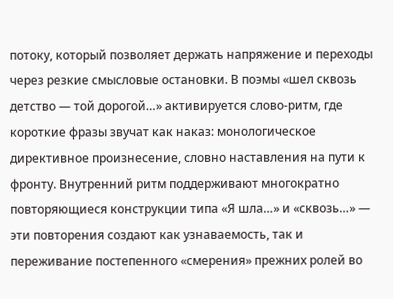потоку, который позволяет держать напряжение и переходы через резкие смысловые остановки. В поэмы «шел сквозь детство — той дорогой…» активируется слово-ритм, где короткие фразы звучат как наказ: монологическое директивное произнесение, словно наставления на пути к фронту. Внутренний ритм поддерживают многократно повторяющиеся конструкции типа «Я шла…» и «сквозь…» — эти повторения создают как узнаваемость, так и переживание постепенного «смерения» прежних ролей во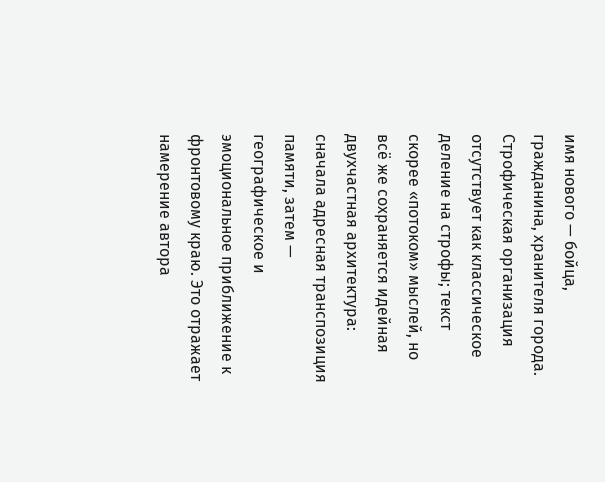имя нового — бойца, гражданина, хранителя города.
Строфическая организация отсутствует как классическое деление на строфы; текст скорее «потоком» мыслей, но всё же сохраняется идейная двухчастная архитектура: сначала адресная транспозиция памяти, затем — географическое и эмоциональное приближение к фронтовому краю. Это отражает намерение автора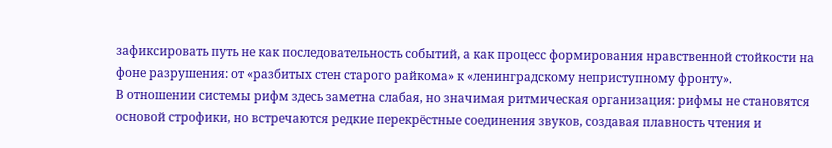зафиксировать путь не как последовательность событий, а как процесс формирования нравственной стойкости на фоне разрушения: от «разбитых стен старого райкома» к «ленинградскому неприступному фронту».
В отношении системы рифм здесь заметна слабая, но значимая ритмическая организация: рифмы не становятся основой строфики, но встречаются редкие перекрёстные соединения звуков, создавая плавность чтения и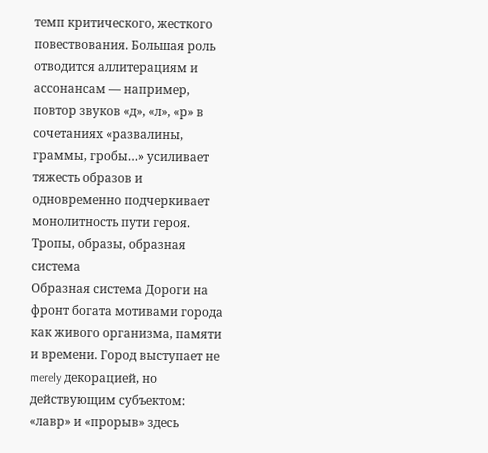темп критического, жесткого повествования. Большая роль отводится аллитерациям и ассонансам — например, повтор звуков «д», «л», «р» в сочетаниях «развалины, граммы, гробы…» усиливает тяжесть образов и одновременно подчеркивает монолитность пути героя.
Тропы, образы, образная система
Образная система Дороги на фронт богата мотивами города как живого организма, памяти и времени. Город выступает не merely декорацией, но действующим субъектом: «лавр» и «прорыв» здесь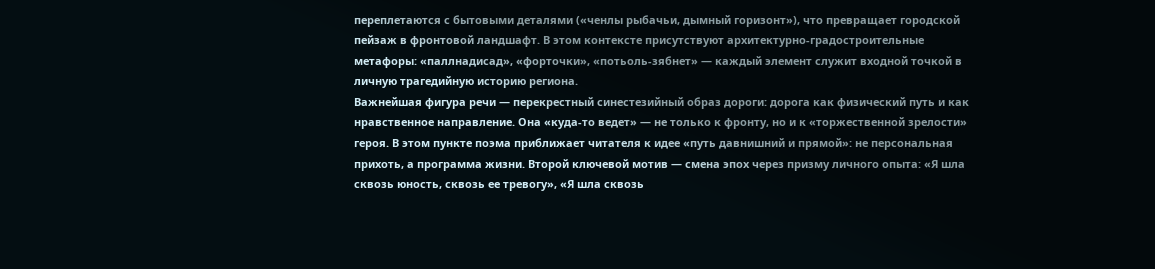переплетаются с бытовыми деталями («ченлы рыбачьи, дымный горизонт»), что превращает городской пейзаж в фронтовой ландшафт. В этом контексте присутствуют архитектурно-градостроительные метафоры: «паллнадисад», «форточки», «потьоль‑зябнет» — каждый элемент служит входной точкой в личную трагедийную историю региона.
Важнейшая фигура речи — перекрестный синестезийный образ дороги: дорога как физический путь и как нравственное направление. Она «куда-то ведет» — не только к фронту, но и к «торжественной зрелости» героя. В этом пункте поэма приближает читателя к идее «путь давнишний и прямой»: не персональная прихоть, а программа жизни. Второй ключевой мотив — смена эпох через призму личного опыта: «Я шла сквозь юность, сквозь ее тревогу», «Я шла сквозь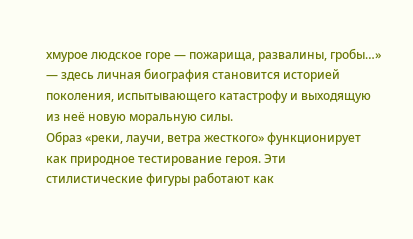хмурое людское горе — пожарища, развалины, гробы…» — здесь личная биография становится историей поколения, испытывающего катастрофу и выходящую из неё новую моральную силы.
Образ «реки, лаучи, ветра жесткого» функционирует как природное тестирование героя. Эти стилистические фигуры работают как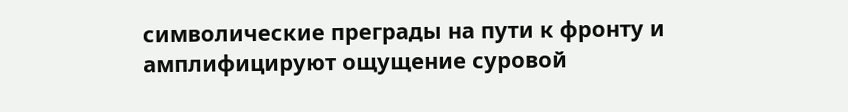символические преграды на пути к фронту и амплифицируют ощущение суровой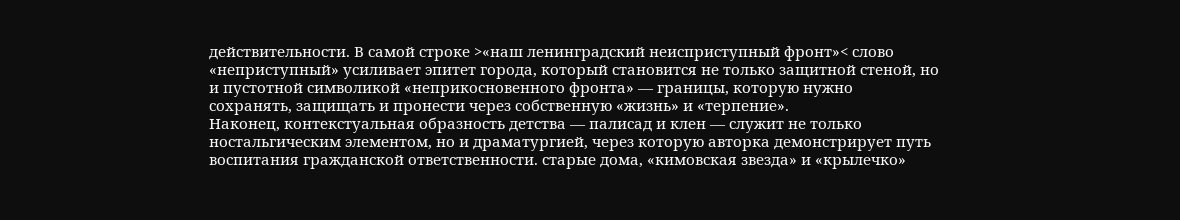действительности. В самой строке >«наш ленинградский неисприступный фронт»< слово «неприступный» усиливает эпитет города, который становится не только защитной стеной, но и пустотной символикой «неприкосновенного фронта» — границы, которую нужно сохранять, защищать и пронести через собственную «жизнь» и «терпение».
Наконец, контекстуальная образность детства — палисад и клен — служит не только ностальгическим элементом, но и драматургией, через которую авторка демонстрирует путь воспитания гражданской ответственности. старые дома, «кимовская звезда» и «крылечко»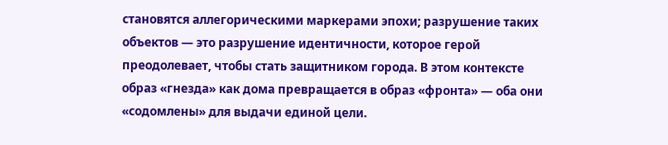становятся аллегорическими маркерами эпохи; разрушение таких объектов — это разрушение идентичности, которое герой преодолевает, чтобы стать защитником города. В этом контексте образ «гнезда» как дома превращается в образ «фронта» — оба они «содомлены» для выдачи единой цели.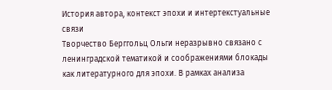История автора, контекст эпохи и интертекстуальные связи
Творчество Берггольц Ольги неразрывно связано с ленинградской тематикой и соображениями блокады как литературного для эпохи. В рамках анализа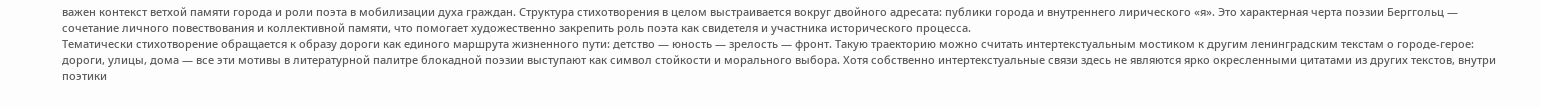важен контекст ветхой памяти города и роли поэта в мобилизации духа граждан. Структура стихотворения в целом выстраивается вокруг двойного адресата: публики города и внутреннего лирического «я». Это характерная черта поэзии Берггольц — сочетание личного повествования и коллективной памяти, что помогает художественно закрепить роль поэта как свидетеля и участника исторического процесса.
Тематически стихотворение обращается к образу дороги как единого маршрута жизненного пути: детство — юность — зрелость — фронт. Такую траекторию можно считать интертекстуальным мостиком к другим ленинградским текстам о городе-герое: дороги, улицы, дома — все эти мотивы в литературной палитре блокадной поэзии выступают как символ стойкости и морального выбора. Хотя собственно интертекстуальные связи здесь не являются ярко окресленными цитатами из других текстов, внутри поэтики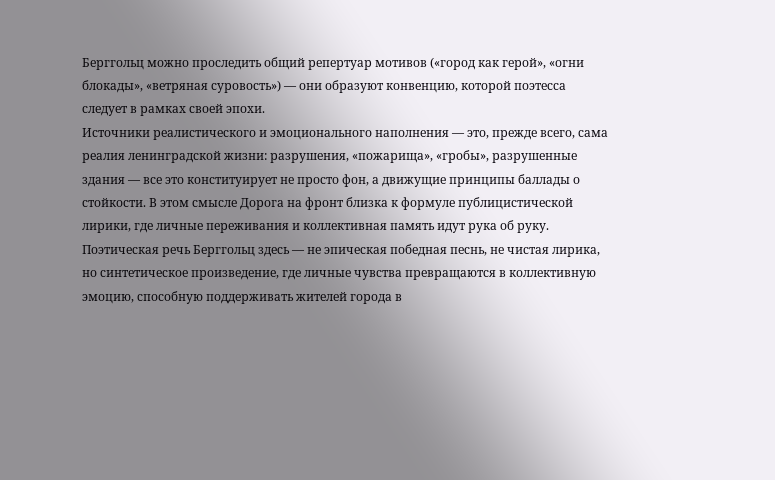Берггольц можно проследить общий репертуар мотивов («город как герой», «огни блокады», «ветряная суровость») — они образуют конвенцию, которой поэтесса следует в рамках своей эпохи.
Источники реалистического и эмоционального наполнения — это, прежде всего, сама реалия ленинградской жизни: разрушения, «пожарища», «гробы», разрушенные здания — все это конституирует не просто фон, а движущие принципы баллады о стойкости. В этом смысле Дорога на фронт близка к формуле публицистической лирики, где личные переживания и коллективная память идут рука об руку. Поэтическая речь Берггольц здесь — не эпическая победная песнь, не чистая лирика, но синтетическое произведение, где личные чувства превращаются в коллективную эмоцию, способную поддерживать жителей города в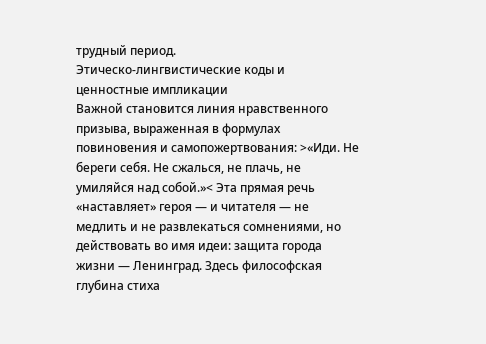трудный период.
Этическо-лингвистические коды и ценностные импликации
Важной становится линия нравственного призыва, выраженная в формулах повиновения и самопожертвования: >«Иди. Не береги себя. Не сжалься, не плачь, не умиляйся над собой.»< Эта прямая речь «наставляет» героя — и читателя — не медлить и не развлекаться сомнениями, но действовать во имя идеи: защита города жизни — Ленинград. Здесь философская глубина стиха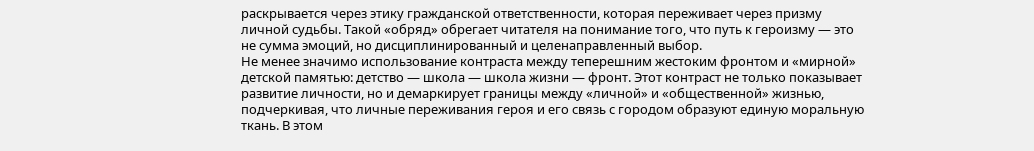раскрывается через этику гражданской ответственности, которая переживает через призму личной судьбы. Такой «обряд» обрегает читателя на понимание того, что путь к героизму — это не сумма эмоций, но дисциплинированный и целенаправленный выбор.
Не менее значимо использование контраста между теперешним жестоким фронтом и «мирной» детской памятью: детство — школа — школа жизни — фронт. Этот контраст не только показывает развитие личности, но и демаркирует границы между «личной» и «общественной» жизнью, подчеркивая, что личные переживания героя и его связь с городом образуют единую моральную ткань. В этом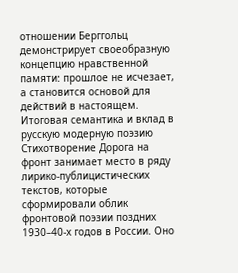отношении Берггольц демонстрирует своеобразную концепцию нравственной памяти: прошлое не исчезает, а становится основой для действий в настоящем.
Итоговая семантика и вклад в русскую модерную поэзию
Стихотворение Дорога на фронт занимает место в ряду лирико-публицистических текстов, которые сформировали облик фронтовой поэзии поздних 1930–40-х годов в России. Оно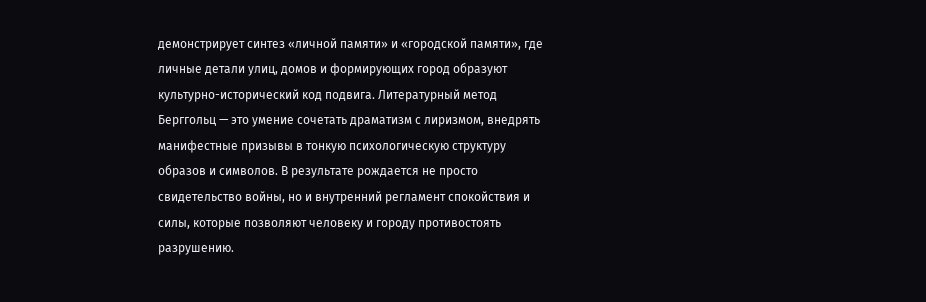демонстрирует синтез «личной памяти» и «городской памяти», где личные детали улиц, домов и формирующих город образуют культурно-исторический код подвига. Литературный метод Берггольц — это умение сочетать драматизм с лиризмом, внедрять манифестные призывы в тонкую психологическую структуру образов и символов. В результате рождается не просто свидетельство войны, но и внутренний регламент спокойствия и силы, которые позволяют человеку и городу противостоять разрушению.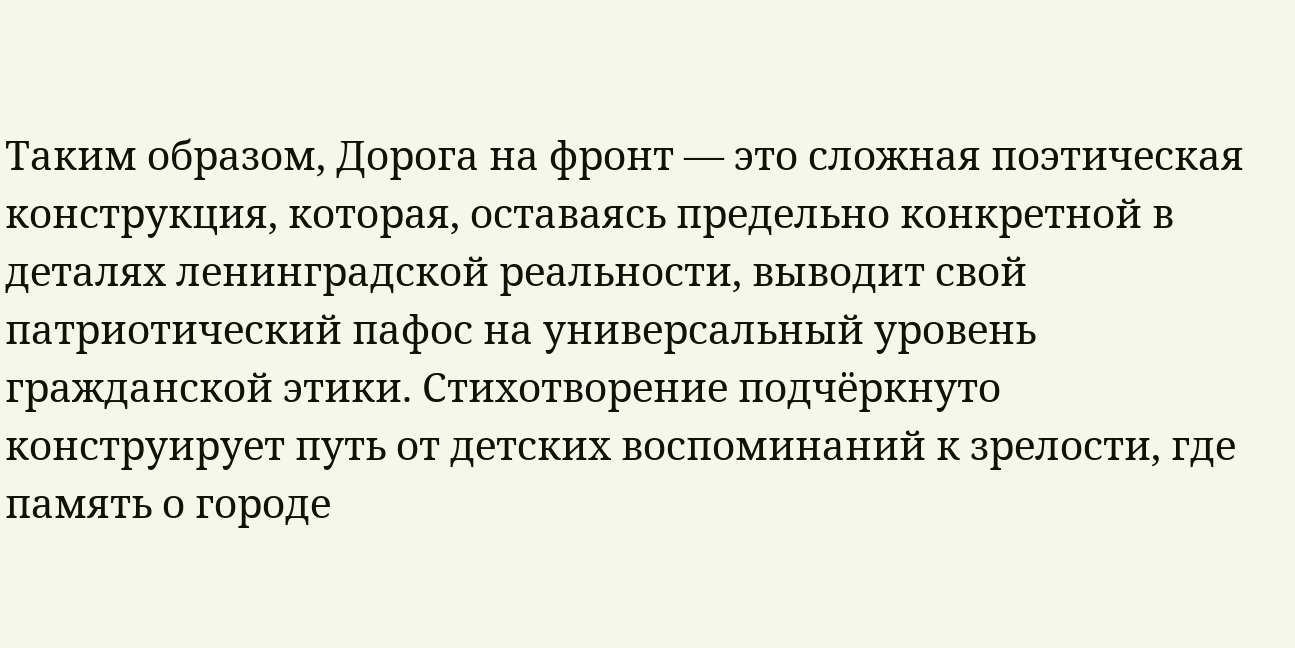Таким образом, Дорога на фронт — это сложная поэтическая конструкция, которая, оставаясь предельно конкретной в деталях ленинградской реальности, выводит свой патриотический пафос на универсальный уровень гражданской этики. Стихотворение подчёркнуто конструирует путь от детских воспоминаний к зрелости, где память о городе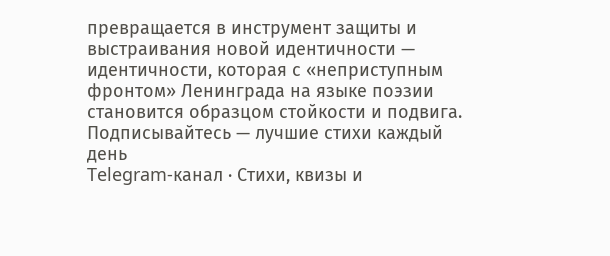превращается в инструмент защиты и выстраивания новой идентичности — идентичности, которая с «неприступным фронтом» Ленинграда на языке поэзии становится образцом стойкости и подвига.
Подписывайтесь — лучшие стихи каждый день
Telegram-канал · Стихи, квизы и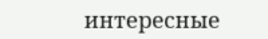интересные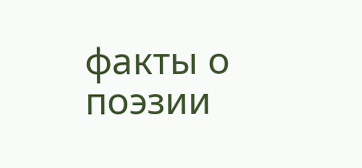факты о поэзии